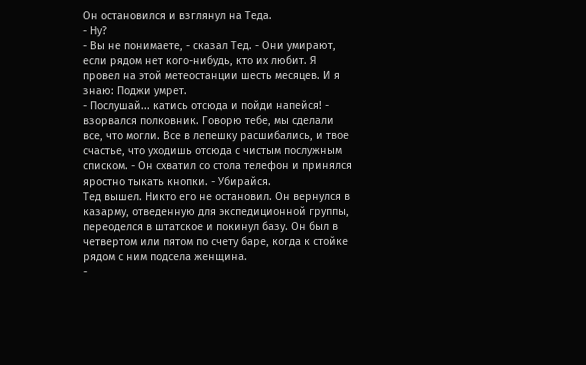Он остановился и взглянул на Теда.
- Ну?
- Вы не понимаете, - сказал Тед. - Они умирают, если рядом нет кого-нибудь, кто их любит. Я провел на этой метеостанции шесть месяцев. И я знаю: Поджи умрет.
- Послушай... катись отсюда и пойди напейся! - взорвался полковник. Говорю тебе, мы сделали все, что могли. Все в лепешку расшибались, и твое счастье, что уходишь отсюда с чистым послужным списком. - Он схватил со стола телефон и принялся яростно тыкать кнопки. - Убирайся.
Тед вышел. Никто его не остановил. Он вернулся в казарму, отведенную для экспедиционной группы, переоделся в штатское и покинул базу. Он был в четвертом или пятом по счету баре, когда к стойке рядом с ним подсела женщина.
-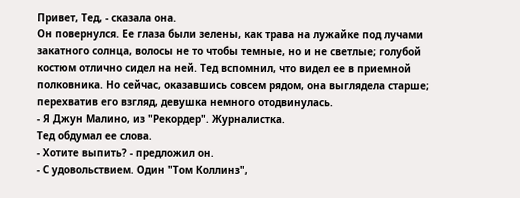Привет, Тед, - сказала она.
Он повернулся. Ее глаза были зелены, как трава на лужайке под лучами закатного солнца, волосы не то чтобы темные, но и не светлые; голубой костюм отлично сидел на ней. Тед вспомнил, что видел ее в приемной полковника. Но сейчас, оказавшись совсем рядом, она выглядела старше; перехватив его взгляд, девушка немного отодвинулась.
- Я Джун Малино, из "Рекордер". Журналистка.
Тед обдумал ее слова.
- Хотите выпить? - предложил он.
- С удовольствием. Один "Том Коллинз",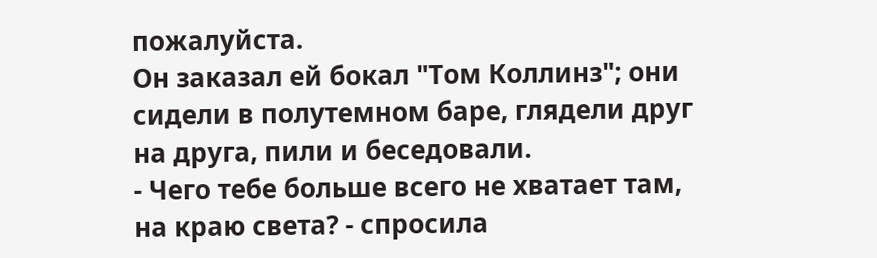пожалуйста.
Он заказал ей бокал "Том Коллинз"; они сидели в полутемном баре, глядели друг на друга, пили и беседовали.
- Чего тебе больше всего не хватает там, на краю света? - спросила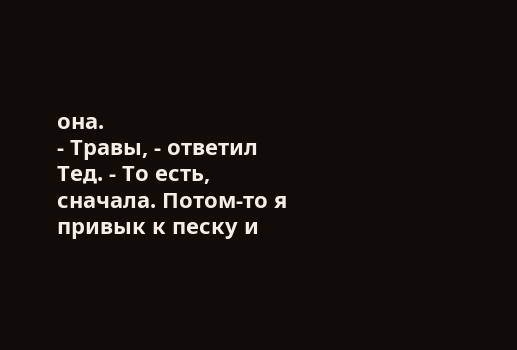она.
- Травы, - ответил Тед. - То есть, сначала. Потом-то я привык к песку и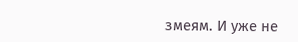змеям. И уже не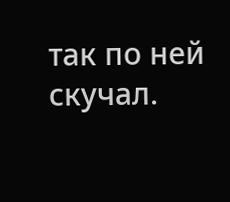так по ней скучал.